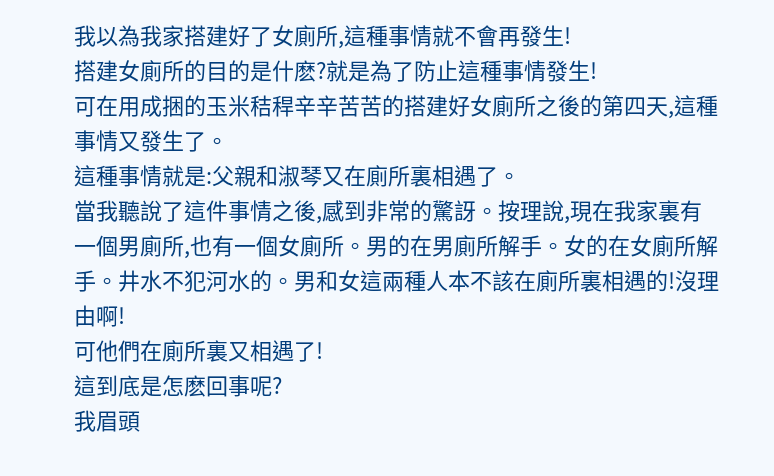我以為我家搭建好了女廁所,這種事情就不會再發生!
搭建女廁所的目的是什麽?就是為了防止這種事情發生!
可在用成捆的玉米秸稈辛辛苦苦的搭建好女廁所之後的第四天,這種事情又發生了。
這種事情就是:父親和淑琴又在廁所裏相遇了。
當我聽說了這件事情之後,感到非常的驚訝。按理說,現在我家裏有一個男廁所,也有一個女廁所。男的在男廁所解手。女的在女廁所解手。井水不犯河水的。男和女這兩種人本不該在廁所裏相遇的!沒理由啊!
可他們在廁所裏又相遇了!
這到底是怎麽回事呢?
我眉頭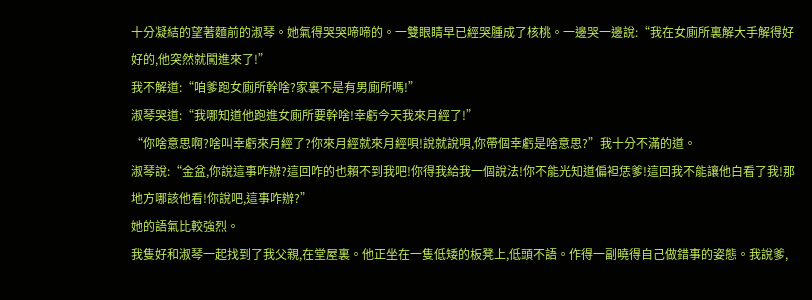十分凝結的望著麵前的淑琴。她氣得哭哭啼啼的。一雙眼睛早已經哭腫成了核桃。一邊哭一邊說:“我在女廁所裏解大手解得好好的,他突然就闖進來了!”
我不解道:“咱爹跑女廁所幹啥?家裏不是有男廁所嗎!”
淑琴哭道:“我哪知道他跑進女廁所要幹啥!幸虧今天我來月經了!”
“你啥意思啊?啥叫幸虧來月經了?你來月經就來月經唄!說就說唄,你帶個幸虧是啥意思?”我十分不滿的道。
淑琴說:“金盆,你說這事咋辦?這回咋的也賴不到我吧!你得我給我一個說法!你不能光知道偏袒恁爹!這回我不能讓他白看了我!那地方哪該他看!你說吧,這事咋辦?”
她的語氣比較強烈。
我隻好和淑琴一起找到了我父親,在堂屋裏。他正坐在一隻低矮的板凳上,低頭不語。作得一副曉得自己做錯事的姿態。我說爹,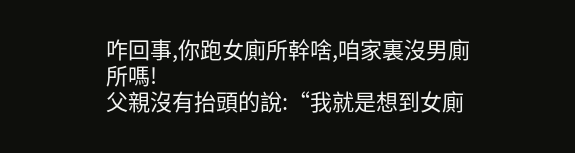咋回事,你跑女廁所幹啥,咱家裏沒男廁所嗎!
父親沒有抬頭的說:“我就是想到女廁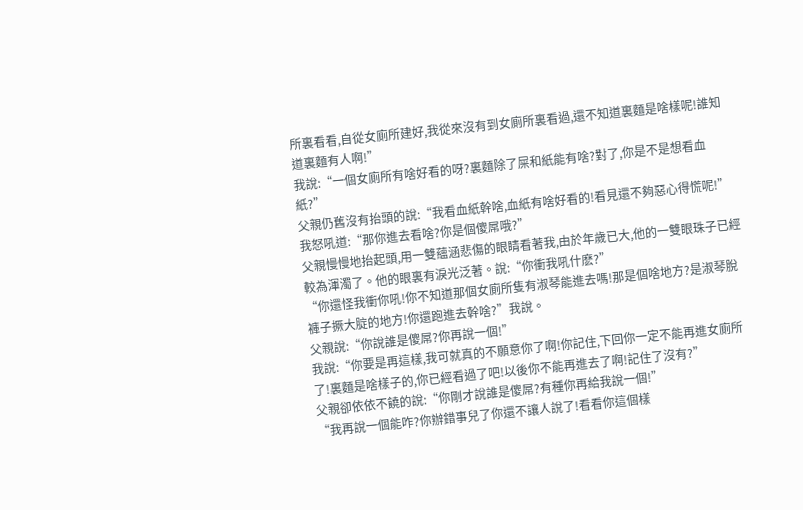所裏看看,自從女廁所建好,我從來沒有到女廁所裏看過,還不知道裏麵是啥樣呢!誰知道裏麵有人啊!”
我說:“一個女廁所有啥好看的呀?裏麵除了屎和紙能有啥?對了,你是不是想看血紙?”
父親仍舊沒有抬頭的說:“我看血紙幹啥,血紙有啥好看的!看見還不夠惡心得慌呢!”
我怒吼道:“那你進去看啥?你是個傻屌哦?”
父親慢慢地抬起頭,用一雙蘊涵悲傷的眼睛看著我,由於年歲已大,他的一雙眼珠子已經較為渾濁了。他的眼裏有淚光泛著。說:“你衝我吼什麽?”
“你還怪我衝你吼!你不知道那個女廁所隻有淑琴能進去嗎!那是個啥地方?是淑琴脫褲子撅大腚的地方!你還跑進去幹啥?”我說。
父親說:“你說誰是傻屌?你再說一個!”
我說:“你要是再這樣,我可就真的不願意你了啊!你記住,下回你一定不能再進女廁所了!裏麵是啥樣子的,你已經看過了吧!以後你不能再進去了啊!記住了沒有?”
父親卻依依不饒的說:“你剛才說誰是傻屌?有種你再給我說一個!”
“我再說一個能咋?你辦錯事兒了你還不讓人說了!看看你這個樣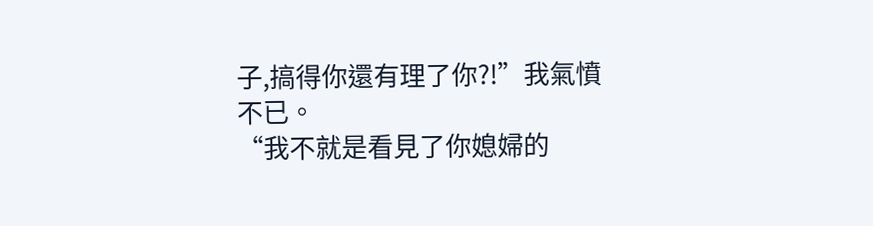子,搞得你還有理了你?!”我氣憤不已。
“我不就是看見了你媳婦的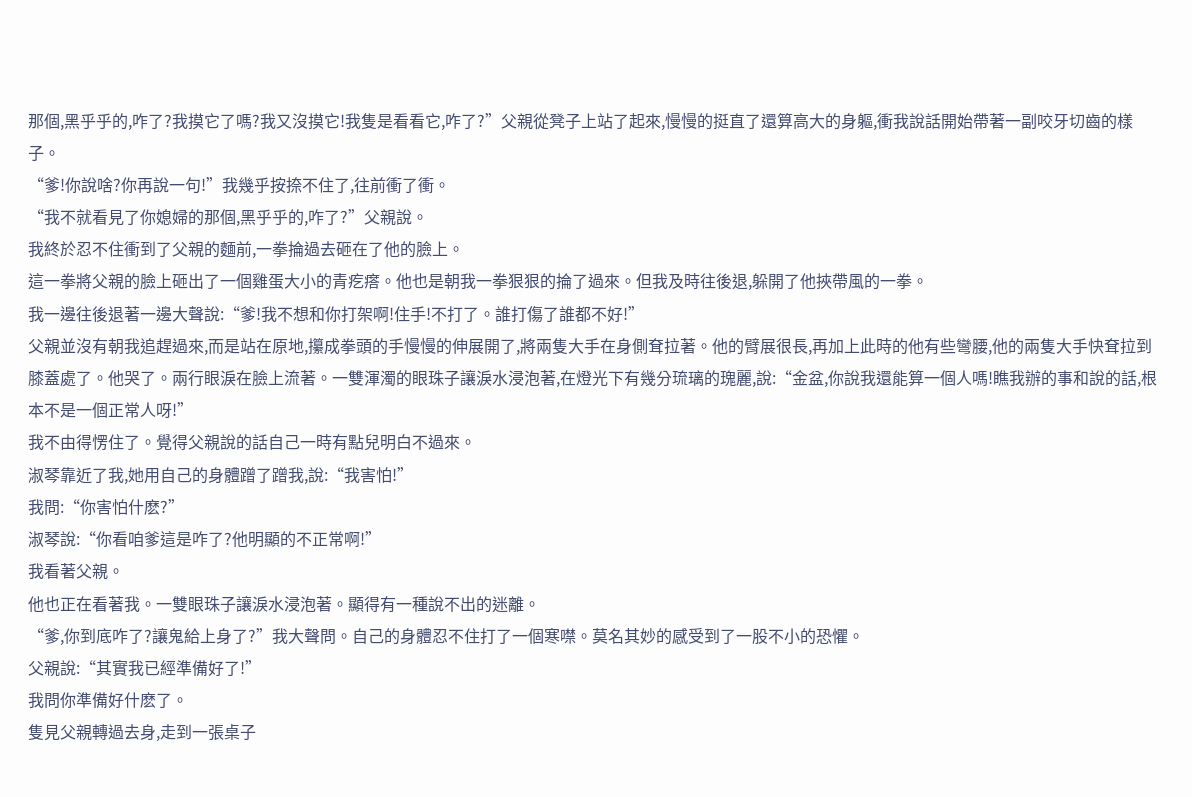那個,黑乎乎的,咋了?我摸它了嗎?我又沒摸它!我隻是看看它,咋了?”父親從凳子上站了起來,慢慢的挺直了還算高大的身軀,衝我說話開始帶著一副咬牙切齒的樣子。
“爹!你說啥?你再說一句!”我幾乎按捺不住了,往前衝了衝。
“我不就看見了你媳婦的那個,黑乎乎的,咋了?”父親說。
我終於忍不住衝到了父親的麵前,一拳掄過去砸在了他的臉上。
這一拳將父親的臉上砸出了一個雞蛋大小的青疙瘩。他也是朝我一拳狠狠的掄了過來。但我及時往後退,躲開了他挾帶風的一拳。
我一邊往後退著一邊大聲說:“爹!我不想和你打架啊!住手!不打了。誰打傷了誰都不好!”
父親並沒有朝我追趕過來,而是站在原地,攥成拳頭的手慢慢的伸展開了,將兩隻大手在身側耷拉著。他的臂展很長,再加上此時的他有些彎腰,他的兩隻大手快耷拉到膝蓋處了。他哭了。兩行眼淚在臉上流著。一雙渾濁的眼珠子讓淚水浸泡著,在燈光下有幾分琉璃的瑰麗,說:“金盆,你說我還能算一個人嗎!瞧我辦的事和說的話,根本不是一個正常人呀!”
我不由得愣住了。覺得父親說的話自己一時有點兒明白不過來。
淑琴靠近了我,她用自己的身體蹭了蹭我,說:“我害怕!”
我問:“你害怕什麽?”
淑琴說:“你看咱爹這是咋了?他明顯的不正常啊!”
我看著父親。
他也正在看著我。一雙眼珠子讓淚水浸泡著。顯得有一種說不出的迷離。
“爹,你到底咋了?讓鬼給上身了?”我大聲問。自己的身體忍不住打了一個寒噤。莫名其妙的感受到了一股不小的恐懼。
父親說:“其實我已經準備好了!”
我問你準備好什麽了。
隻見父親轉過去身,走到一張桌子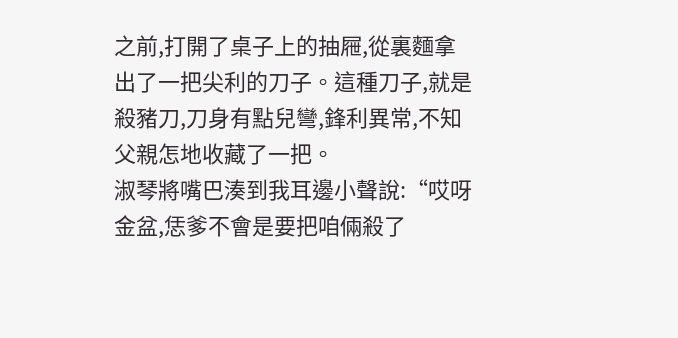之前,打開了桌子上的抽屜,從裏麵拿出了一把尖利的刀子。這種刀子,就是殺豬刀,刀身有點兒彎,鋒利異常,不知父親怎地收藏了一把。
淑琴將嘴巴湊到我耳邊小聲說:“哎呀金盆,恁爹不會是要把咱倆殺了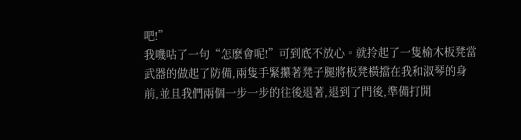吧!”
我嘰咕了一句“怎麽會呢!”可到底不放心。就拎起了一隻榆木板凳當武器的做起了防備,兩隻手緊攥著凳子腿將板凳橫擋在我和淑琴的身前,並且我們兩個一步一步的往後退著,退到了門後,準備打開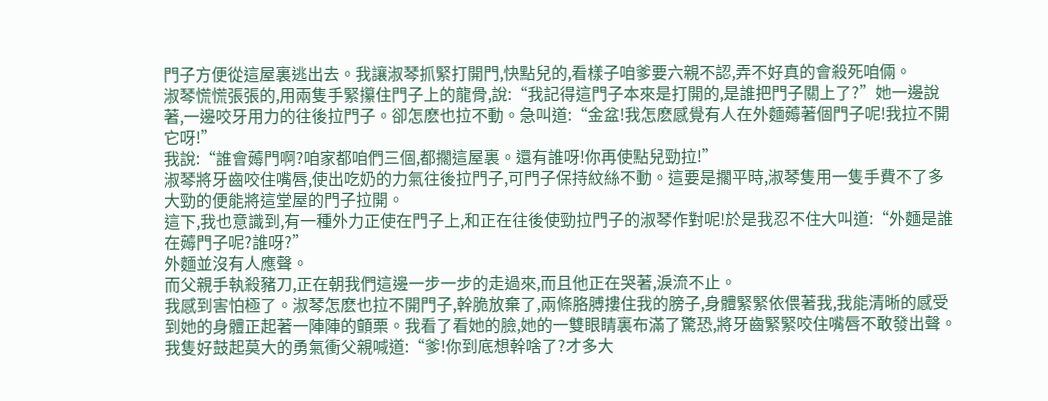門子方便從這屋裏逃出去。我讓淑琴抓緊打開門,快點兒的,看樣子咱爹要六親不認,弄不好真的會殺死咱倆。
淑琴慌慌張張的,用兩隻手緊攥住門子上的龍骨,說:“我記得這門子本來是打開的,是誰把門子關上了?”她一邊說著,一邊咬牙用力的往後拉門子。卻怎麽也拉不動。急叫道:“金盆!我怎麽感覺有人在外麵薅著個門子呢!我拉不開它呀!”
我說:“誰會薅門啊?咱家都咱們三個,都擱這屋裏。還有誰呀!你再使點兒勁拉!”
淑琴將牙齒咬住嘴唇,使出吃奶的力氣往後拉門子,可門子保持紋絲不動。這要是擱平時,淑琴隻用一隻手費不了多大勁的便能將這堂屋的門子拉開。
這下,我也意識到,有一種外力正使在門子上,和正在往後使勁拉門子的淑琴作對呢!於是我忍不住大叫道:“外麵是誰在薅門子呢?誰呀?”
外麵並沒有人應聲。
而父親手執殺豬刀,正在朝我們這邊一步一步的走過來,而且他正在哭著,淚流不止。
我感到害怕極了。淑琴怎麽也拉不開門子,幹脆放棄了,兩條胳膊摟住我的膀子,身體緊緊依偎著我,我能清晰的感受到她的身體正起著一陣陣的顫栗。我看了看她的臉,她的一雙眼睛裏布滿了驚恐,將牙齒緊緊咬住嘴唇不敢發出聲。我隻好鼓起莫大的勇氣衝父親喊道:“爹!你到底想幹啥了?才多大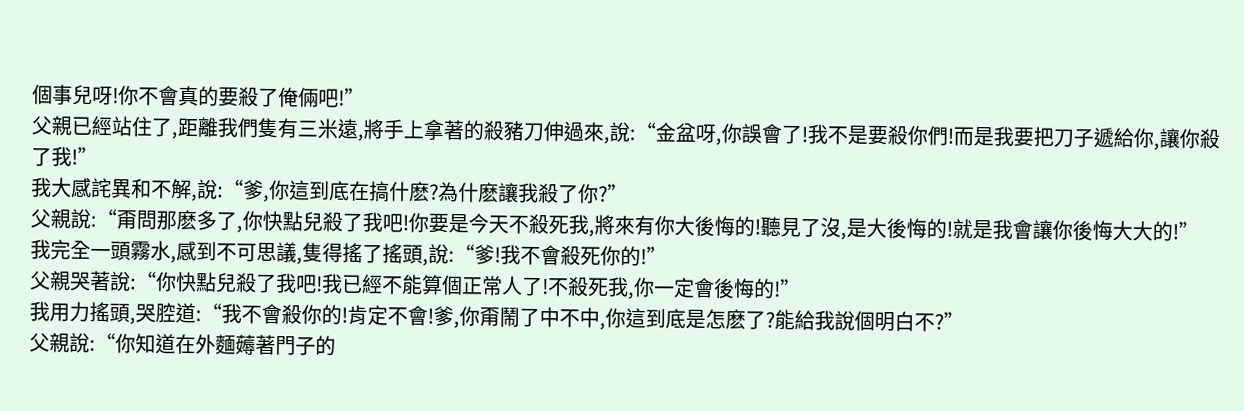個事兒呀!你不會真的要殺了俺倆吧!”
父親已經站住了,距離我們隻有三米遠,將手上拿著的殺豬刀伸過來,說:“金盆呀,你誤會了!我不是要殺你們!而是我要把刀子遞給你,讓你殺了我!”
我大感詫異和不解,說:“爹,你這到底在搞什麽?為什麽讓我殺了你?”
父親說:“甭問那麽多了,你快點兒殺了我吧!你要是今天不殺死我,將來有你大後悔的!聽見了沒,是大後悔的!就是我會讓你後悔大大的!”
我完全一頭霧水,感到不可思議,隻得搖了搖頭,說:“爹!我不會殺死你的!”
父親哭著說:“你快點兒殺了我吧!我已經不能算個正常人了!不殺死我,你一定會後悔的!”
我用力搖頭,哭腔道:“我不會殺你的!肯定不會!爹,你甭鬧了中不中,你這到底是怎麽了?能給我說個明白不?”
父親說:“你知道在外麵薅著門子的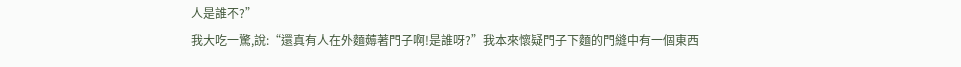人是誰不?”
我大吃一驚,說:“還真有人在外麵薅著門子啊!是誰呀?”我本來懷疑門子下麵的門縫中有一個東西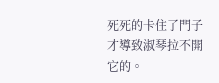死死的卡住了門子才導致淑琴拉不開它的。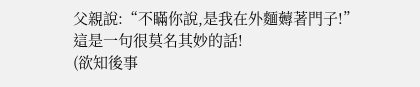父親說:“不瞞你說,是我在外麵薅著門子!”
這是一句很莫名其妙的話!
(欲知後事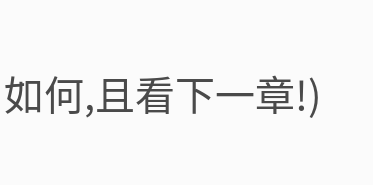如何,且看下一章!)